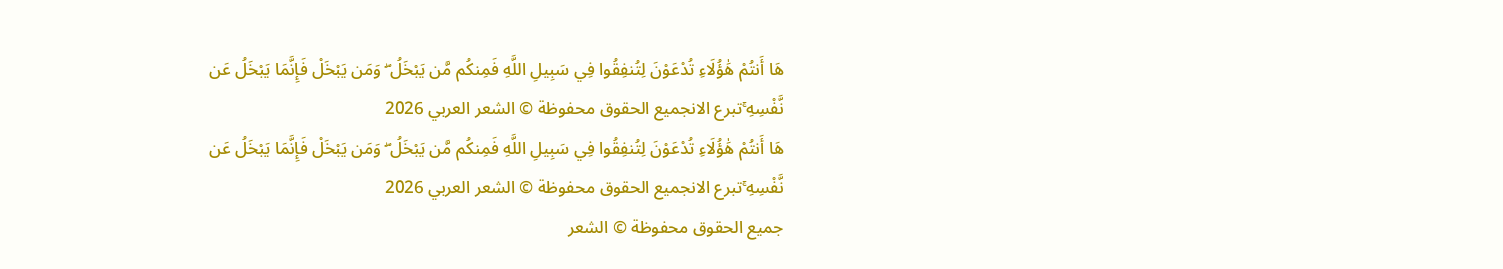هَا أَنتُمْ هَٰؤُلَاءِ تُدْعَوْنَ لِتُنفِقُوا فِي سَبِيلِ اللَّهِ فَمِنكُم مَّن يَبْخَلُ ۖ وَمَن يَبْخَلْ فَإِنَّمَا يَبْخَلُ عَن نَّفْسِهِ ۚتبرع الانجميع الحقوق محفوظة © الشعر العربي 2026
هَا أَنتُمْ هَٰؤُلَاءِ تُدْعَوْنَ لِتُنفِقُوا فِي سَبِيلِ اللَّهِ فَمِنكُم مَّن يَبْخَلُ ۖ وَمَن يَبْخَلْ فَإِنَّمَا يَبْخَلُ عَن نَّفْسِهِ ۚتبرع الانجميع الحقوق محفوظة © الشعر العربي 2026
جميع الحقوق محفوظة © الشعر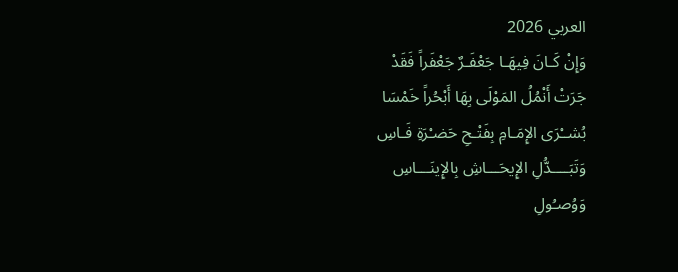العربي 2026
وَإِنْ كَـانَ فِيهَـا جَعْفَـرٌ جَعْفَراً فَقَدْ
جَرَتْ أَنْمُلُ المَوْلَى بِهَا أَبْحُراً خَمْسَا
بُشــْرَى الإِمَـامِ بِفَتْـحِ حَضـْرَةِ فَـاسِ
وَتَبَــــدُّلِ الإِيحَـــاشِ بِالإِينَـــاسِ
وَوُصـُولِ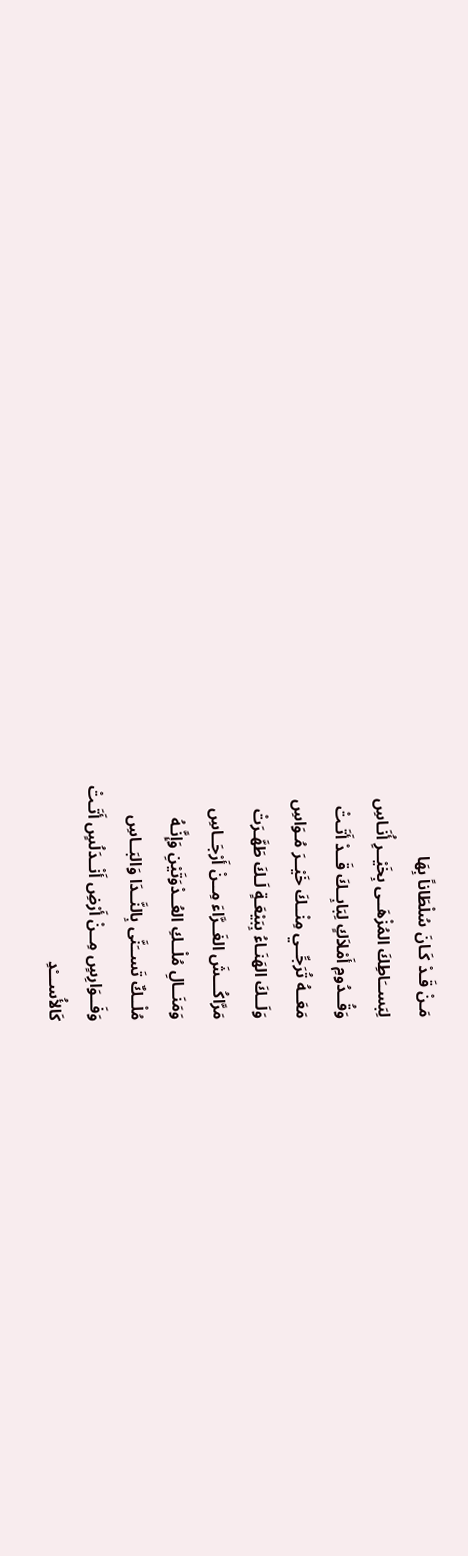مَـنْ قَـدْ كَـانَ سُلْطَاناً بِهَا
لِبَســَاطِكَ المُزْهَــى بِخَيْــرِ أُنَـاسِ
وَقُــدُومِ أَمْلاَكٍ لِبَابِــكَ قَــدْ أَتَـتْ
مَعَــهُ تُرَجِّــي مِنْــكَ خَيْــرَ مُـوَاسِ
وَلَــكَ الهَنَـاءُ بِبَيْعَـةٍ لَـكَ طَهَّـرَتْ
مَرَّاكُـــشَ الغَــرَّاءَ مِــنْ أَرْجَــاسِ
وَمَنَــالِ مُلْــكِ العُــدْوَتَيْنِ وَإِنَّـهُ
مُلْــكٌ تَســَنَّى بِالنَّــدَا وَالبَــاسِ
وَفَــوَارِسٍ مِــنْ أَرْضِ أَنْــدَلُسٍ أَتَـتْ
كَالأُســـْدِ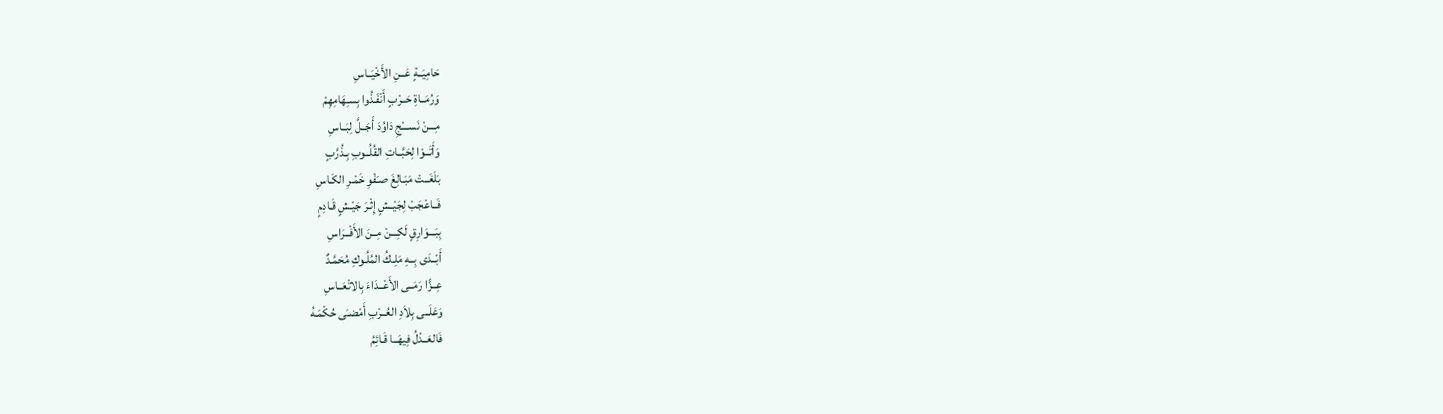حَامِيَــةٍ عَــنِ الأَخْيَــاسِ
وَرُمَــاةِ حَــرْبٍ أَنْفَـذُوا بِسـِهَامِهِمْ
مِـــنْ نَســـْجِ دَاوُدَ أَجَــلَّ لِبَــاسِ
وَأَتَــوْا لِحَبَّــاتِ القُلُــوبِ بِـذُرَّبٍ
بَلَغَــتْ مَبَـالِغَ صـَفْوِ خَمْـرِ الكَـاسِ
فَــاعْجَبْ لِجَيْــشٍ إِثْـرَ جَيْـشٍ قَـادِمٍ
بِبَـــوَارِقٍ لَكِـــنْ مِــنَ الأَفْــرَاسِ
أَبْــدَى بِــهِ مَلِـكُ المُلُـوكِ مُحَمَّـدٌ
عِــزًّا رَمَــى الأَعْــدَاءَ بِالاتْعَــاسِ
وَعَلَــى بِلاَدِ العُــرْبِ أَمْضـَى حُكْمَـهُ
فَالعَــدْلُ فِيهَــا قَـائِمُ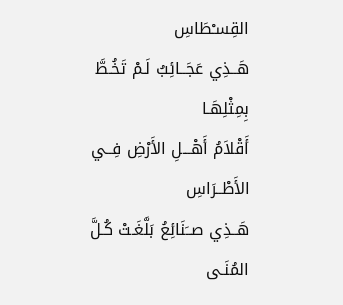القِسـْطَاسِ
هَــذِي عَجَــائِبُ لَـمْ تَخُـطَّ بِمِثْلِهَـا
أَقْلاَمُ أَهْـــلِ الأَرْضِ فِــي الأَطْــرَاسِ
هَــذِي صــَنَائِعُ بَلَّغَـتْ كُـلَّ المُنَـى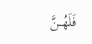فَلَهُــنَّ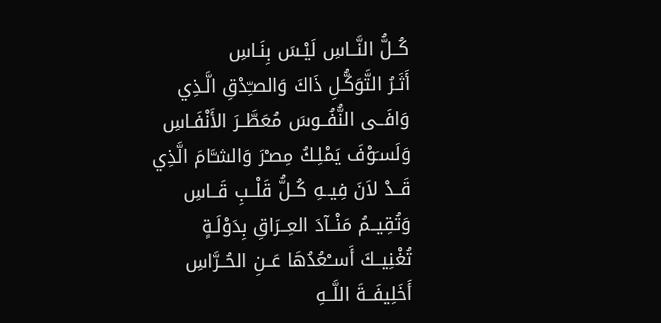كُــلُّ النَّــاسِ لَيْـسَ بِنَـاسِ
أَثَـرُ التَّوَكُّـلِ ذَاكَ وَالصـِّدْقِ الَّـذِي
وَافَــى النُّفُــوسَ مُعَطَّــرَ الأَنْفَـاسِ
وَلَسـَوْفَ يَمْلِـكُ مِصـْرَ وَالشـَّامَ الَّذِي
قَــدْ لاَنَ فِيــهِ كُــلُّ قَلْــبِ قَــاسِ
وَتُقِيــمُ مَنْــآدَ العِــرَاقِ بِدَوْلَـةٍ
تُغْنِيــكَ أَســْعُدُهَا عَــنِ الحُــرَّاسِ
أَخَلِيفَــةَ اللَّــهِ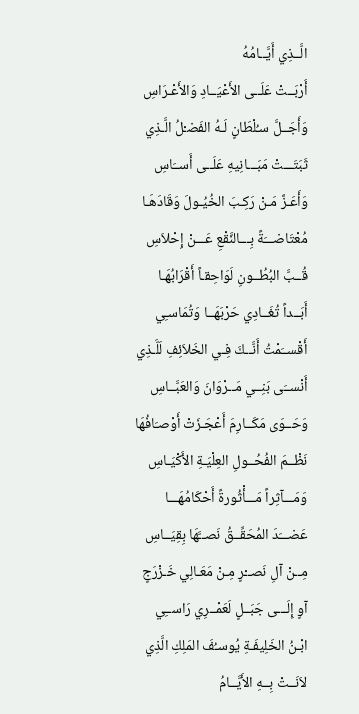الَّــذِي أَيَّــامُهُ
أَرْبَــتْ عَلَــى الأَعْيَــادِ وَالأَعْـرَاسِ
وَأَجَــلَّ سـُلْطَانٍ لَـهُ الفَضـْلُ الَّـذِي
ثَبَتَـــتْ مَبَـــانِيهِ عَلَــى أَســَاسِ
وَأَعَـزَّ مَـنْ رَكِـبَ الخُيُـولَ وَقَادَهَـا
مُعْتَاضـــَةً بِـــالنَّقْعِ عَـــنْ إِحْلاَسِ
قُــبَّ البُطُــونِ لَوَاحِقـاً أَقْرَابُهَـا
أَبَــداً تُغَــادِي حَرْبَهَــا وَتُمَاسـِي
أَقْســَمْتُ أَنَّــكَ فِـي الخَلاَئِفِ لَلَّـذِي
أَنْســَى بَنِــي مَــرْوَانَ وَالعَبَّــاسِ
وَحَــوَى مَكَــارِمَ أَعْجَـزَتْ أَوْصـَافُهَا
نَظْــمَ الفُحُــولِ العِلْيَـةِ الأَكْيَـاسِ
وَمَـــآثِراً مَـــأْثُورةً أَحْكَامُهَـــا
عَضـــَدَ المُحَقِّــقُ نَصــَّهَا بِقِيَــاسِ
مِــنْ آلِ نَصــْرٍ مِـنْ مَعَـالِي خَـزْرَجٍ
آوٍ إِلَـــى جَبَــلٍ لَعَمْــرِي رَاســِي
ابْـنُ الخَلِيفَـةِ يُوسـُفَ المَلِكِ الَّذِي
لاَنَــتْ بِــهِ الأَيَّــامُ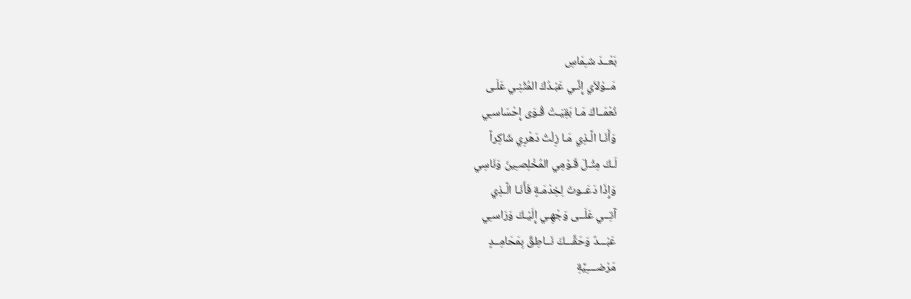بَعْــدَ شـِمَاسِ
مَــوْلاَي إِنِّـي عَبْـدُكَ المُثْنِـي عَلَـى
نُعْمَــاكَ مَـا بَقِيَـتْ قُـوَى إِحْسَاسـِي
وَأَنَـا الَّـذِي مَـا زِلْتُ دَهْرِي شَاكِراً
لَـكَ مِثْـلَ قَـوْمِي المُخْلِصـِينَ وَنَاسِي
وَإِذَا دَعَــوتَ لِخِدْمَـةٍ فَأَنَـا الَّـذِي
آتِــي عَلَــى وَجْهِـي إِلَيْـكَ وَرَاسـِي
عَبْـــدٌ وَحَقِّـــكَ نَــاطِقٌ بِمَحَامِــدٍ
مَرْضــــِيَّةِ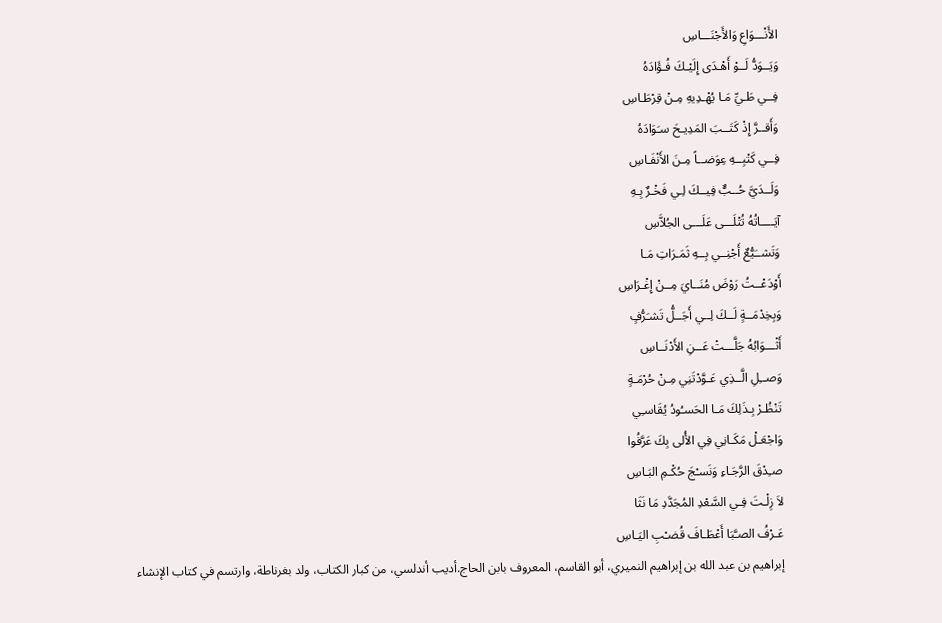الأَنْـــوَاعِ وَالأَجْنَـــاسِ
وَيَــوَدُّ لَــوْ أَهْـدَى إِلَيْـكَ فُـؤَادَهُ
فِــي طَـيِّ مَـا يُهْـدِيهِ مِـنْ قِرْطَـاسِ
وَأَقــرَّ إِذْ كَتَــبَ المَدِيـحَ سـَوَادَهُ
فِــي كَتْبِــهِ عِوَضــاً مِـنَ الأَنْفَـاسِ
وَلَــدَيَّ حُــبٌّ فِيــكَ لِـي فَخْـرٌ بِـهِ
آيَــــاتُهُ تُتْلَـــى عَلَـــى الجُلاَّسِ
وَتَشــَيُّعٌ أَجْنِــي بِــهِ ثَمَـرَاتِ مَـا
أَوْدَعْــتُ رَوْضَ مُنَــايَ مِــنْ إِغْـرَاسِ
وَبِخِدْمَــةٍ لَــكَ لِــي أَجَــلُّ تَشـَرُّفٍ
أَثْـــوَابُهُ جَلَّـــتْ عَــنِ الأَدْنَــاسِ
وَصــِلِ الَّــذِي عَـوَّدْتَنِي مِـنْ حُرْمَـةٍ
تَنْظُـرْ بِـذَلِكَ مَـا الحَسـُودُ يُقَاسـِي
وَاجْعَـلْ مَكَـانِي فِي الأُلى بِكَ عَرَّفُوا
صـِدْقَ الرَّجَـاءِ وَنَسـْجَ حُكْـمِ البَـاسِ
لاَ زِلْـتَ فِـي السَّعْدِ المُجَدَّدِ مَا نَثَا
عَـرْفُ الصـَّبَا أَعْطَـافَ قُضـْبِ اليَـاسِ
إبراهيم بن عبد الله بن إبراهيم النميري، أبو القاسم، المعروف بابن الحاج.أديب أندلسي، من كبار الكتاب، ولد بغرناطة، وارتسم في كتاب الإنشاء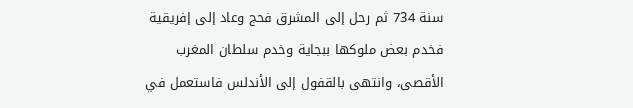سنة 734 ثم رحل إلى المشرق فحج وعاد إلى إفريقية فخدم بعض ملوكها ببجاية وخدم سلطان المغرب الأقصى، وانتهى بالقفول إلى الأندلس فاستعمل في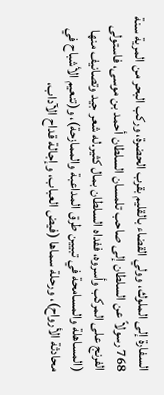السفارة إلى الملوك، وولي القضاء بالقليم بقرب الحضرة، وركب البحر من المرية سنة 768 رسولاً عن السلطان إلى صاحب تلمسان السلطان أحمد بن موسى، فاستولى الفرنج على المركب وأسروه، ففداه السلطان بمال كثير.له شعر جيد وتصانيف منها (المساهلة والمسامحة في تبيين طرق المداعبة والممازحة)، و(تنعيم الأشباح في محادثة الأرواح)، ورحلة سماها (فيض العباب، وإجالة قداح الآداب،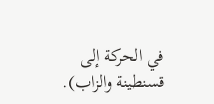في الحركة إلى قسنطينة والزاب).